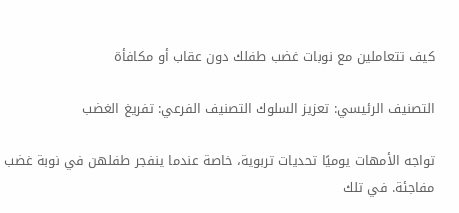كيف تتعاملين مع نوبات غضب طفلك دون عقاب أو مكافأة

التصنيف الرئيسي: تعزيز السلوك التصنيف الفرعي: تفريغ الغضب

تواجه الأمهات يوميًا تحديات تربوية، خاصة عندما ينفجر طفلهن في نوبة غضب مفاجئة. في تلك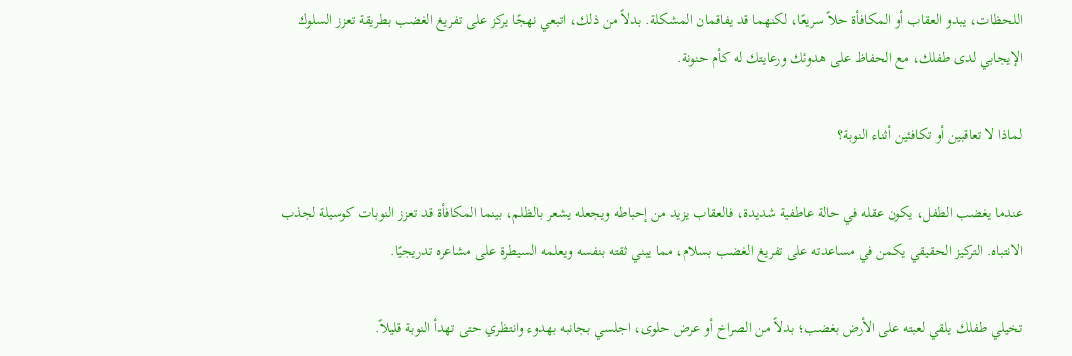اللحظات، يبدو العقاب أو المكافأة حلاً سريعًا، لكنهما قد يفاقمان المشكلة. بدلاً من ذلك، اتبعي نهجًا يركز على تفريغ الغضب بطريقة تعزز السلوك الإيجابي لدى طفلك، مع الحفاظ على هدوئك ورعايتك له كأم حنونة.

لماذا لا تعاقبين أو تكافئين أثناء النوبة؟

عندما يغضب الطفل، يكون عقله في حالة عاطفية شديدة، فالعقاب يزيد من إحباطه ويجعله يشعر بالظلم، بينما المكافأة قد تعزز النوبات كوسيلة لجذب الانتباه. التركيز الحقيقي يكمن في مساعدته على تفريغ الغضب بسلام، مما يبني ثقته بنفسه ويعلمه السيطرة على مشاعره تدريجيًا.

تخيلي طفلك يلقي لعبته على الأرض بغضب؛ بدلاً من الصراخ أو عرض حلوى، اجلسي بجانبه بهدوء وانتظري حتى تهدأ النوبة قليلاً.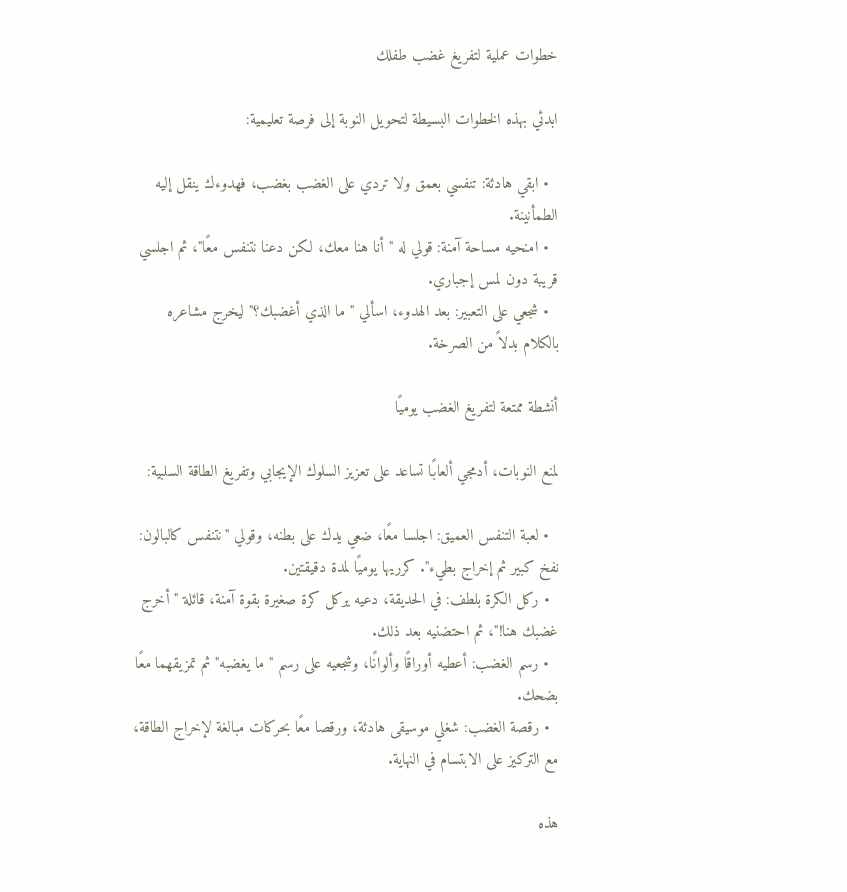خطوات عملية لتفريغ غضب طفلك

ابدئي بهذه الخطوات البسيطة لتحويل النوبة إلى فرصة تعليمية:

  • ابقي هادئة: تنفسي بعمق ولا تردي على الغضب بغضب، فهدوءك ينقل إليه الطمأنينة.
  • امنحيه مساحة آمنة: قولي له "أنا هنا معك، لكن دعنا نتنفس معًا"، ثم اجلسي قريبة دون لمس إجباري.
  • شجعي على التعبير: بعد الهدوء، اسألي "ما الذي أغضبك؟" ليخرج مشاعره بالكلام بدلاً من الصرخة.

أنشطة ممتعة لتفريغ الغضب يوميًا

لمنع النوبات، أدمجي ألعابًا تساعد على تعزيز السلوك الإيجابي وتفريغ الطاقة السلبية:

  • لعبة التنفس العميق: اجلسا معًا، ضعي يدك على بطنه، وقولي "نتنفس كالبالون: نفخ كبير ثم إخراج بطيء". كرريها يوميًا لمدة دقيقتين.
  • ركل الكرة بلطف: في الحديقة، دعيه يركل كرة صغيرة بقوة آمنة، قائلة "أخرج غضبك هنا!"، ثم احتضنيه بعد ذلك.
  • رسم الغضب: أعطيه أوراقًا وألوانًا، وشجعيه على رسم "ما يغضبه" ثم تمزيقهما معًا بضحك.
  • رقصة الغضب: شغلي موسيقى هادئة، ورقصا معًا بحركات مبالغة لإخراج الطاقة، مع التركيز على الابتسام في النهاية.

هذه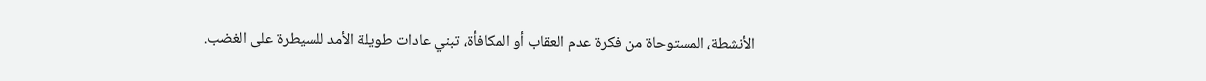الأنشطة، المستوحاة من فكرة عدم العقاب أو المكافأة، تبني عادات طويلة الأمد للسيطرة على الغضب.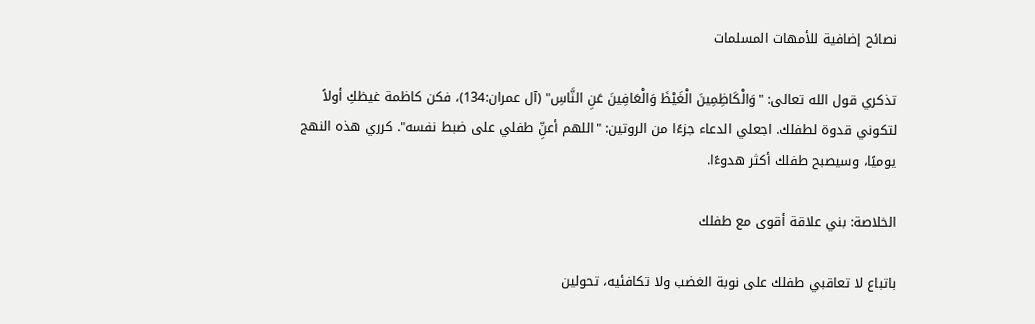نصائح إضافية للأمهات المسلمات

تذكري قول الله تعالى: "وَالْكَاظِمِينَ الْغَيْظَ وَالْعَافِينَ عَنِ النَّاسِ" (آل عمران:134)، فكن كاظمة غيظكِ أولاً لتكوني قدوة لطفلك. اجعلي الدعاء جزءًا من الروتين: "اللهم أعنِّ طفلي على ضبط نفسه". كرري هذه النهج يوميًا، وسيصبح طفلك أكثر هدوءًا.

الخلاصة: بني علاقة أقوى مع طفلك

باتباع لا تعاقبي طفلك على نوبة الغضب ولا تكافئيه، تحولين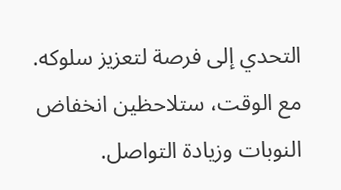التحدي إلى فرصة لتعزيز سلوكه. مع الوقت، ستلاحظين انخفاض النوبات وزيادة التواصل.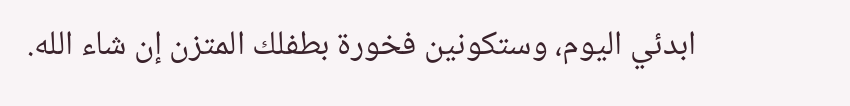ابدئي اليوم، وستكونين فخورة بطفلك المتزن إن شاء الله.